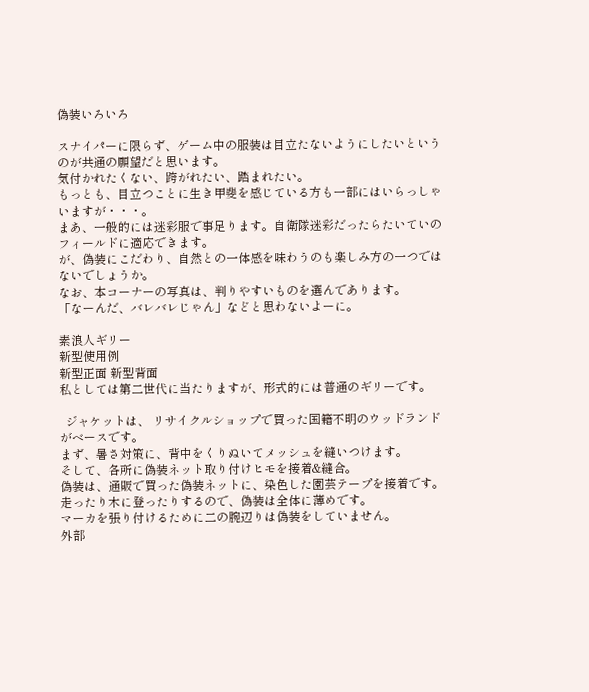偽装いろいろ

スナイパーに限らず、ゲーム中の服装は目立たないようにしたいというのが共通の願望だと思います。
気付かれたくない、跨がれたい、踏まれたい。
もっとも、目立つことに生き甲斐を感じている方も一部にはいらっしゃいますが・・・。
まあ、一般的には迷彩服で事足ります。自衛隊迷彩だったらたいていのフィールドに適応できます。
が、偽装にこだわり、自然との一体感を味わうのも楽しみ方の一つではないでしょうか。
なお、本コーナーの写真は、判りやすいものを選んであります。
「なーんだ、バレバレじゃん」などと思わないよーに。

素浪人ギリー
新型使用例
新型正面 新型背面
私としては第二世代に当たりますが、形式的には普通のギリーです。

  ジャケットは、 リサイクルショップで買った国籍不明のウッドランドがベースです。
まず、暑さ対策に、背中をくりぬいてメッシュを縫いつけます。
そして、各所に偽装ネット取り付けヒモを接着&縫合。
偽装は、通販で買った偽装ネットに、染色した園芸テープを接着です。
走ったり木に登ったりするので、偽装は全体に薄めです。
マーカを張り付けるために二の腕辺りは偽装をしていません。
外部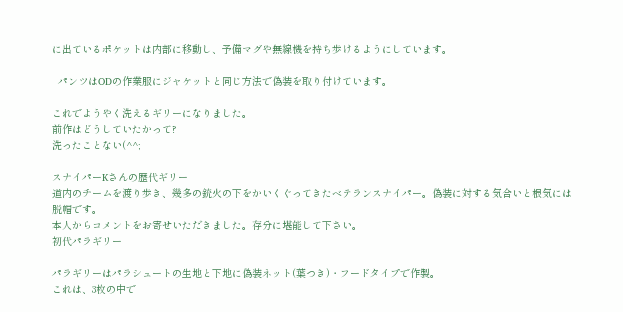に出ているポケットは内部に移動し、予備マグや無線機を持ち歩けるようにしています。

  パンツはODの作業服にジャケットと同じ方法で偽装を取り付けています。

これでようやく洗えるギリーになりました。
前作はどうしていたかって?
洗ったことない(^^;

スナイパーKさんの歴代ギリー
道内のチームを渡り歩き、幾多の銃火の下をかいくぐってきたベテランスナイパー。偽装に対する気合いと根気には脱帽です。
本人からコメントをお寄せいただきました。存分に堪能して下さい。
初代パラギリー

パラギリーはパラシュートの生地と下地に偽装ネット(葉つき)・フードタイプで作製。
これは、3枚の中で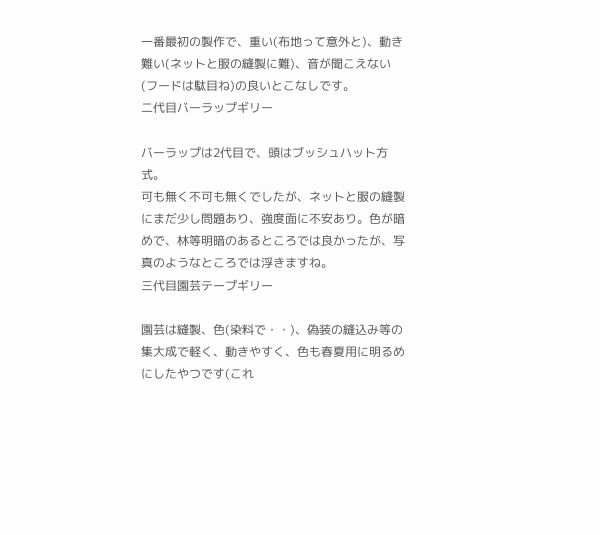一番最初の製作で、重い(布地って意外と)、動き難い(ネットと服の縫製に難)、音が聞こえない(フードは駄目ね)の良いとこなしです。
二代目バーラップギリー

バーラップは2代目で、頭はブッシュハット方式。
可も無く不可も無くでしたが、ネットと服の縫製にまだ少し問題あり、強度面に不安あり。色が暗めで、林等明暗のあるところでは良かったが、写真のようなところでは浮きますね。
三代目園芸テープギリー

園芸は縫製、色(染料で・・)、偽装の縫込み等の集大成で軽く、動きやすく、色も春夏用に明るめにしたやつです(これ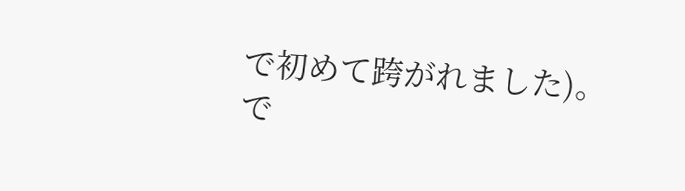で初めて跨がれました)。
で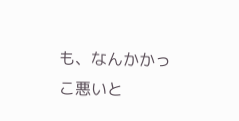も、なんかかっこ悪いと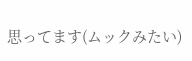思ってます(ムックみたい)